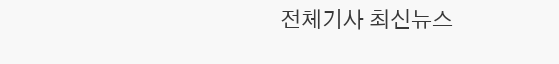전체기사 최신뉴스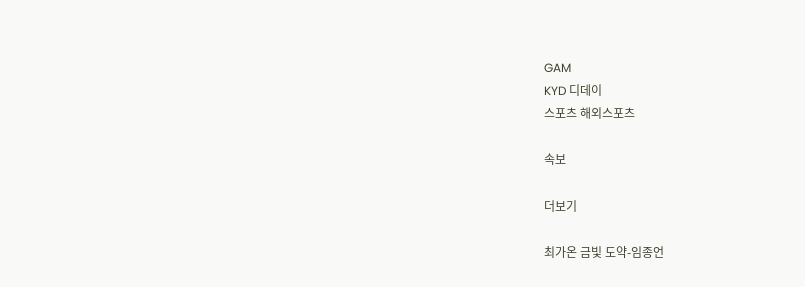GAM
KYD 디데이
스포츠 해외스포츠

속보

더보기

최가온 금빛 도약-임종언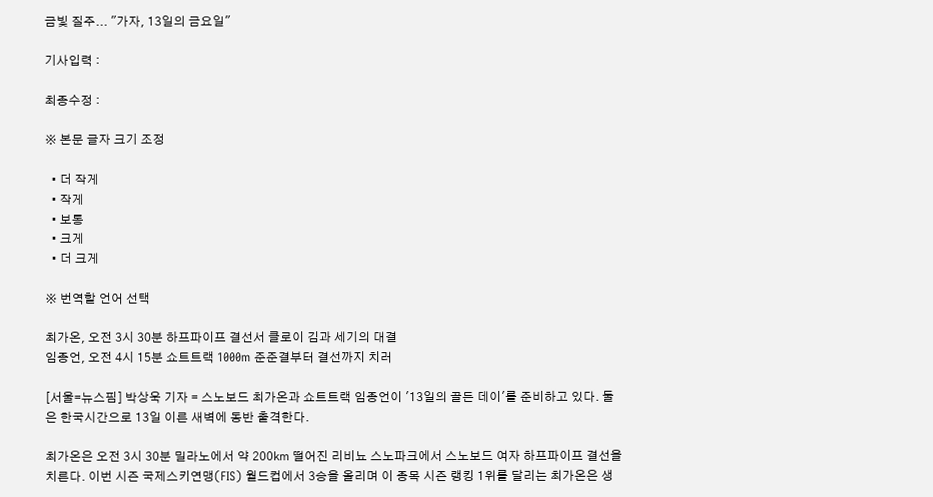금빛 질주... "가자, 13일의 금요일"

기사입력 :

최종수정 :

※ 본문 글자 크기 조정

  • 더 작게
  • 작게
  • 보통
  • 크게
  • 더 크게

※ 번역할 언어 선택

최가온, 오전 3시 30분 하프파이프 결선서 클로이 김과 세기의 대결
임종언, 오전 4시 15분 쇼트트랙 1000m 준준결부터 결선까지 치러

[서울=뉴스핌] 박상욱 기자 = 스노보드 최가온과 쇼트트랙 임종언이 '13일의 골든 데이'를 준비하고 있다. 둘은 한국시간으로 13일 이른 새벽에 동반 출격한다.

최가온은 오전 3시 30분 밀라노에서 약 200㎞ 떨어진 리비뇨 스노파크에서 스노보드 여자 하프파이프 결선을 치른다. 이번 시즌 국제스키연맹(FIS) 월드컵에서 3승을 올리며 이 종목 시즌 랭킹 1위를 달리는 최가온은 생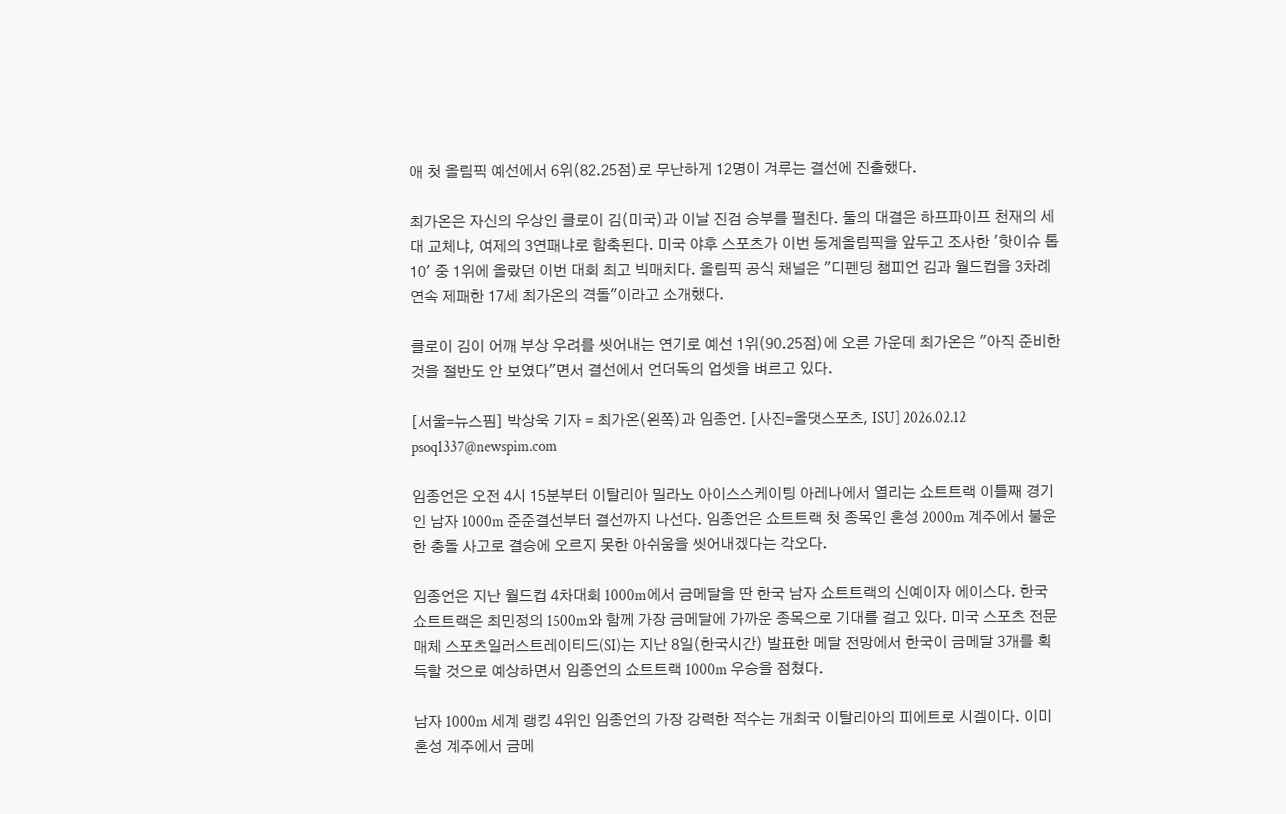애 첫 올림픽 예선에서 6위(82.25점)로 무난하게 12명이 겨루는 결선에 진출했다.

최가온은 자신의 우상인 클로이 김(미국)과 이날 진검 승부를 펼친다. 둘의 대결은 하프파이프 천재의 세대 교체냐, 여제의 3연패냐로 함축된다. 미국 야후 스포츠가 이번 동계올림픽을 앞두고 조사한 '핫이슈 톱10' 중 1위에 올랐던 이번 대회 최고 빅매치다. 올림픽 공식 채널은 "디펜딩 챔피언 김과 월드컵을 3차례 연속 제패한 17세 최가온의 격돌"이라고 소개했다.

클로이 김이 어깨 부상 우려를 씻어내는 연기로 예선 1위(90.25점)에 오른 가운데 최가온은 "아직 준비한 것을 절반도 안 보였다"면서 결선에서 언더독의 업셋을 벼르고 있다.

[서울=뉴스핌] 박상욱 기자 = 최가온(왼쪽)과 임종언. [사진=올댓스포츠, ISU] 2026.02.12 psoq1337@newspim.com

임종언은 오전 4시 15분부터 이탈리아 밀라노 아이스스케이팅 아레나에서 열리는 쇼트트랙 이틀째 경기인 남자 1000m 준준결선부터 결선까지 나선다. 임종언은 쇼트트랙 첫 종목인 혼성 2000m 계주에서 불운한 충돌 사고로 결승에 오르지 못한 아쉬움을 씻어내겠다는 각오다.

임종언은 지난 월드컵 4차대회 1000m에서 금메달을 딴 한국 남자 쇼트트랙의 신예이자 에이스다. 한국 쇼트트랙은 최민정의 1500m와 함께 가장 금메달에 가까운 종목으로 기대를 걸고 있다. 미국 스포츠 전문 매체 스포츠일러스트레이티드(SI)는 지난 8일(한국시간) 발표한 메달 전망에서 한국이 금메달 3개를 획득할 것으로 예상하면서 임종언의 쇼트트랙 1000m 우승을 점쳤다.

남자 1000m 세계 랭킹 4위인 임종언의 가장 강력한 적수는 개최국 이탈리아의 피에트로 시겔이다. 이미 혼성 계주에서 금메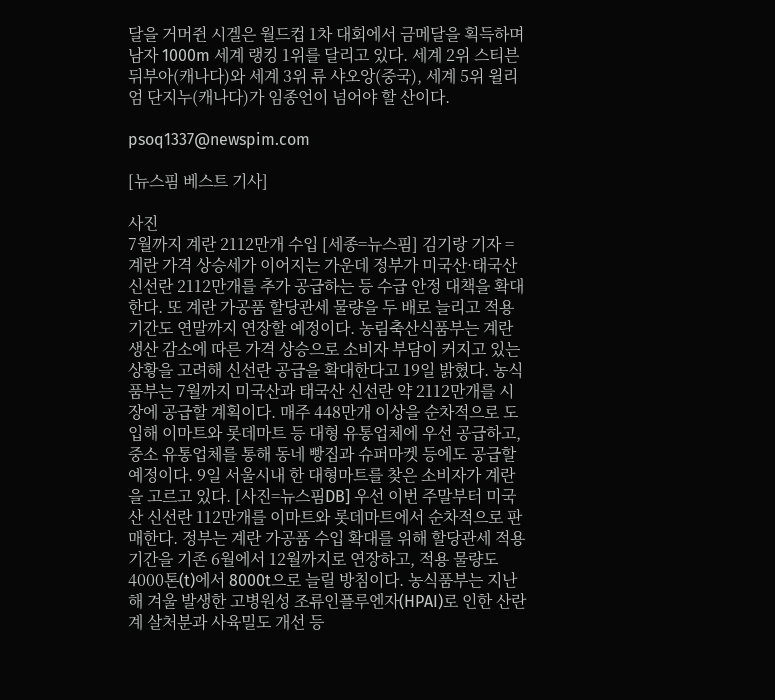달을 거머쥔 시겔은 월드컵 1차 대회에서 금메달을 획득하며 남자 1000m 세계 랭킹 1위를 달리고 있다. 세계 2위 스티븐 뒤부아(캐나다)와 세계 3위 류 샤오앙(중국), 세계 5위 윌리엄 단지누(캐나다)가 임종언이 넘어야 할 산이다.

psoq1337@newspim.com

[뉴스핌 베스트 기사]

사진
7월까지 계란 2112만개 수입 [세종=뉴스핌] 김기랑 기자 = 계란 가격 상승세가 이어지는 가운데 정부가 미국산·태국산 신선란 2112만개를 추가 공급하는 등 수급 안정 대책을 확대한다. 또 계란 가공품 할당관세 물량을 두 배로 늘리고 적용 기간도 연말까지 연장할 예정이다. 농림축산식품부는 계란 생산 감소에 따른 가격 상승으로 소비자 부담이 커지고 있는 상황을 고려해 신선란 공급을 확대한다고 19일 밝혔다. 농식품부는 7월까지 미국산과 태국산 신선란 약 2112만개를 시장에 공급할 계획이다. 매주 448만개 이상을 순차적으로 도입해 이마트와 롯데마트 등 대형 유통업체에 우선 공급하고, 중소 유통업체를 통해 동네 빵집과 슈퍼마켓 등에도 공급할 예정이다. 9일 서울시내 한 대형마트를 찾은 소비자가 계란을 고르고 있다. [사진=뉴스핌DB] 우선 이번 주말부터 미국산 신선란 112만개를 이마트와 롯데마트에서 순차적으로 판매한다. 정부는 계란 가공품 수입 확대를 위해 할당관세 적용 기간을 기존 6월에서 12월까지로 연장하고, 적용 물량도 4000톤(t)에서 8000t으로 늘릴 방침이다. 농식품부는 지난해 겨울 발생한 고병원성 조류인플루엔자(HPAI)로 인한 산란계 살처분과 사육밀도 개선 등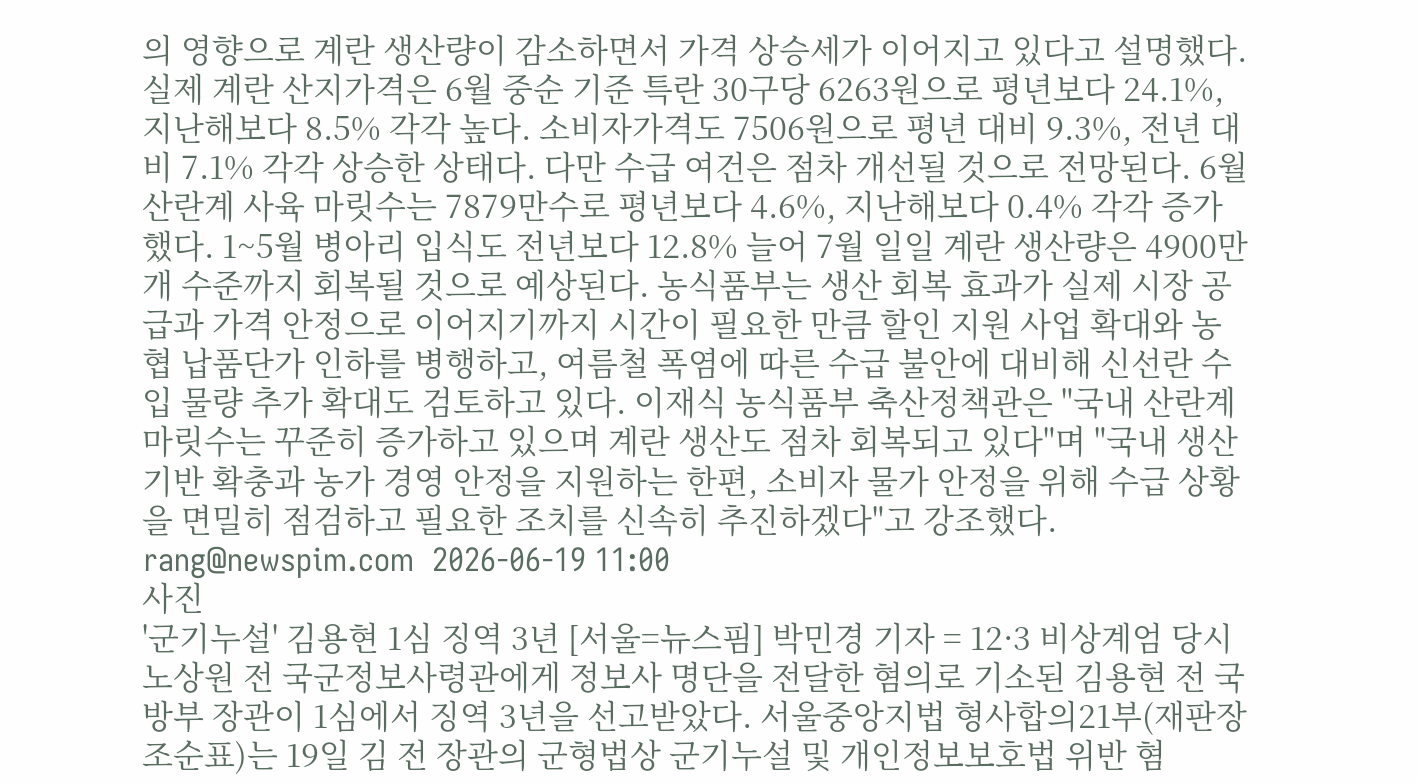의 영향으로 계란 생산량이 감소하면서 가격 상승세가 이어지고 있다고 설명했다. 실제 계란 산지가격은 6월 중순 기준 특란 30구당 6263원으로 평년보다 24.1%, 지난해보다 8.5% 각각 높다. 소비자가격도 7506원으로 평년 대비 9.3%, 전년 대비 7.1% 각각 상승한 상태다. 다만 수급 여건은 점차 개선될 것으로 전망된다. 6월 산란계 사육 마릿수는 7879만수로 평년보다 4.6%, 지난해보다 0.4% 각각 증가했다. 1~5월 병아리 입식도 전년보다 12.8% 늘어 7월 일일 계란 생산량은 4900만개 수준까지 회복될 것으로 예상된다. 농식품부는 생산 회복 효과가 실제 시장 공급과 가격 안정으로 이어지기까지 시간이 필요한 만큼 할인 지원 사업 확대와 농협 납품단가 인하를 병행하고, 여름철 폭염에 따른 수급 불안에 대비해 신선란 수입 물량 추가 확대도 검토하고 있다. 이재식 농식품부 축산정책관은 "국내 산란계 마릿수는 꾸준히 증가하고 있으며 계란 생산도 점차 회복되고 있다"며 "국내 생산 기반 확충과 농가 경영 안정을 지원하는 한편, 소비자 물가 안정을 위해 수급 상황을 면밀히 점검하고 필요한 조치를 신속히 추진하겠다"고 강조했다. rang@newspim.com  2026-06-19 11:00
사진
'군기누설' 김용현 1심 징역 3년 [서울=뉴스핌] 박민경 기자 = 12·3 비상계엄 당시 노상원 전 국군정보사령관에게 정보사 명단을 전달한 혐의로 기소된 김용현 전 국방부 장관이 1심에서 징역 3년을 선고받았다. 서울중앙지법 형사합의21부(재판장 조순표)는 19일 김 전 장관의 군형법상 군기누설 및 개인정보보호법 위반 혐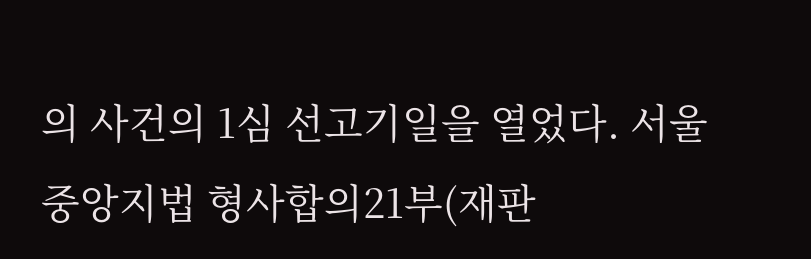의 사건의 1심 선고기일을 열었다. 서울중앙지법 형사합의21부(재판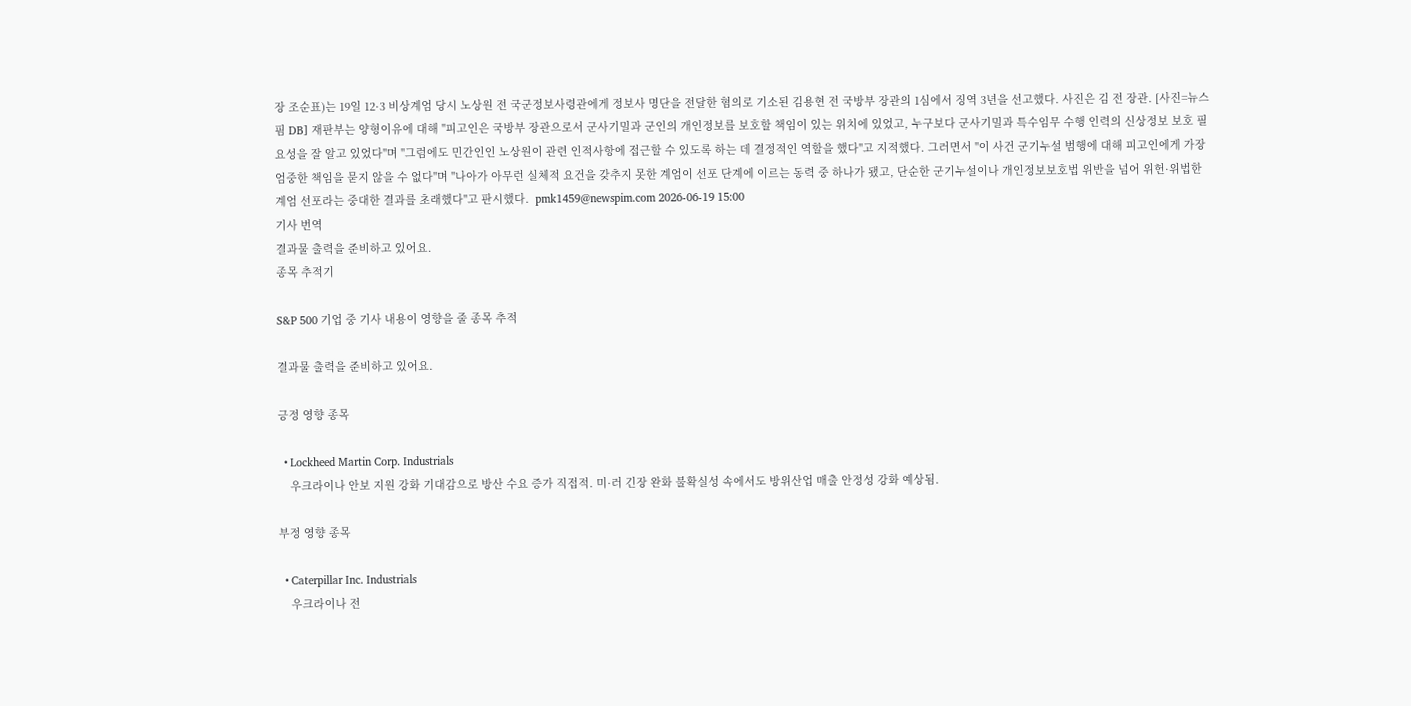장 조순표)는 19일 12·3 비상계엄 당시 노상원 전 국군정보사령관에게 정보사 명단을 전달한 혐의로 기소된 김용현 전 국방부 장관의 1심에서 징역 3년을 선고했다. 사진은 김 전 장관. [사진=뉴스핌 DB] 재판부는 양형이유에 대해 "피고인은 국방부 장관으로서 군사기밀과 군인의 개인정보를 보호할 책임이 있는 위치에 있었고, 누구보다 군사기밀과 특수임무 수행 인력의 신상정보 보호 필요성을 잘 알고 있었다"며 "그럼에도 민간인인 노상원이 관련 인적사항에 접근할 수 있도록 하는 데 결정적인 역할을 했다"고 지적했다. 그러면서 "이 사건 군기누설 범행에 대해 피고인에게 가장 엄중한 책임을 묻지 않을 수 없다"며 "나아가 아무런 실체적 요건을 갖추지 못한 계엄이 선포 단계에 이르는 동력 중 하나가 됐고, 단순한 군기누설이나 개인정보보호법 위반을 넘어 위헌·위법한 계엄 선포라는 중대한 결과를 초래했다"고 판시했다.  pmk1459@newspim.com 2026-06-19 15:00
기사 번역
결과물 출력을 준비하고 있어요.
종목 추적기

S&P 500 기업 중 기사 내용이 영향을 줄 종목 추적

결과물 출력을 준비하고 있어요.

긍정 영향 종목

  • Lockheed Martin Corp. Industrials
    우크라이나 안보 지원 강화 기대감으로 방산 수요 증가 직접적. 미·러 긴장 완화 불확실성 속에서도 방위산업 매출 안정성 강화 예상됨.

부정 영향 종목

  • Caterpillar Inc. Industrials
    우크라이나 전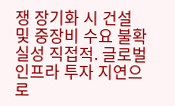쟁 장기화 시 건설 및 중장비 수요 불확실성 직접적. 글로벌 인프라 투자 지연으로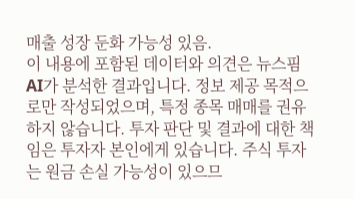매출 성장 둔화 가능성 있음.
이 내용에 포함된 데이터와 의견은 뉴스핌 AI가 분석한 결과입니다. 정보 제공 목적으로만 작성되었으며, 특정 종목 매매를 권유하지 않습니다. 투자 판단 및 결과에 대한 책임은 투자자 본인에게 있습니다. 주식 투자는 원금 손실 가능성이 있으므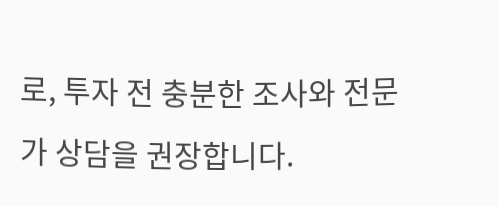로, 투자 전 충분한 조사와 전문가 상담을 권장합니다.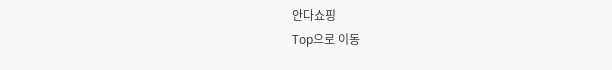안다쇼핑
Top으로 이동